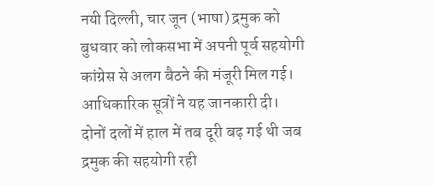नयी दिल्ली, चार जून (भाषा) द्रमुक को बुधवार को लोकसभा में अपनी पूर्व सहयोगी कांग्रेस से अलग बैठने की मंजूरी मिल गई। आधिकारिक सूत्रों ने यह जानकारी दी।
दोनों दलों में हाल में तब दूरी बढ़ गई थी जब द्रमुक की सहयोगी रही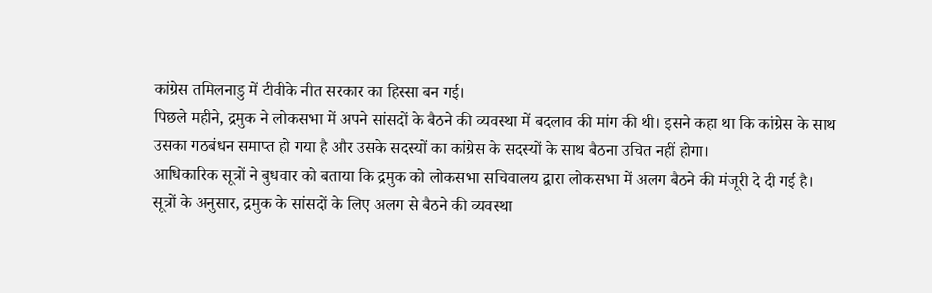कांग्रेस तमिलनाडु में टीवीके नीत सरकार का हिस्सा बन गई।
पिछले महीने, द्रमुक ने लोकसभा में अपने सांसदों के बैठने की व्यवस्था में बदलाव की मांग की थी। इसने कहा था कि कांग्रेस के साथ उसका गठबंधन समाप्त हो गया है और उसके सदस्यों का कांग्रेस के सदस्यों के साथ बैठना उचित नहीं होगा।
आधिकारिक सूत्रों ने बुधवार को बताया कि द्रमुक को लोकसभा सचिवालय द्वारा लोकसभा में अलग बैठने की मंजूरी दे दी गई है।
सूत्रों के अनुसार, द्रमुक के सांसदों के लिए अलग से बैठने की व्यवस्था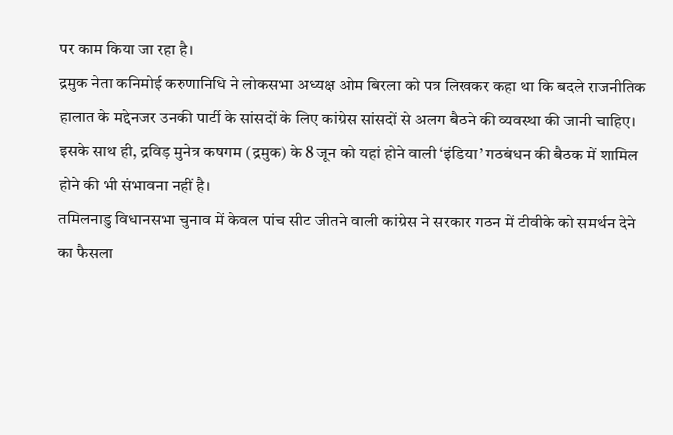पर काम किया जा रहा है।
द्रमुक नेता कनिमोई करुणानिधि ने लोकसभा अध्यक्ष ओम बिरला को पत्र लिखकर कहा था कि बदले राजनीतिक हालात के मद्देनजर उनकी पार्टी के सांसदों के लिए कांग्रेस सांसदों से अलग बैठने की व्यवस्था की जानी चाहिए।
इसके साथ ही, द्रविड़ मुनेत्र कषगम (द्रमुक) के 8 जून को यहां होने वाली ‘इंडिया’ गठबंधन की बैठक में शामिल होने की भी संभावना नहीं है।
तमिलनाडु विधानसभा चुनाव में केवल पांच सीट जीतने वाली कांग्रेस ने सरकार गठन में टीवीके को समर्थन देने का फैसला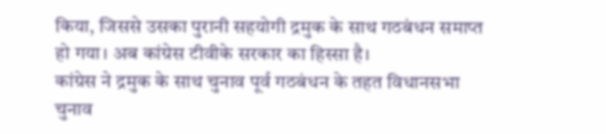किया, जिससे उसका पुरानी सहयोगी द्रमुक के साथ गठबंधन समाप्त हो गया। अब कांग्रेस टीवीके सरकार का हिस्सा है।
कांग्रेस ने द्रमुक के साथ चुनाव पूर्व गठबंधन के तहत विधानसभा चुनाव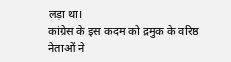लड़ा था।
कांग्रेस के इस कदम को द्रमुक के वरिष्ठ नेताओं ने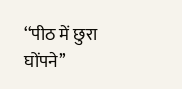‘‘पीठ में छुरा घोंपने’’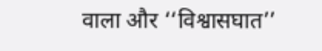वाला और ‘‘विश्वासघात’’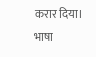करार दिया।
भाषा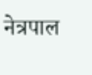नेत्रपाल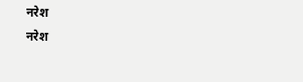नरेश
नरेश